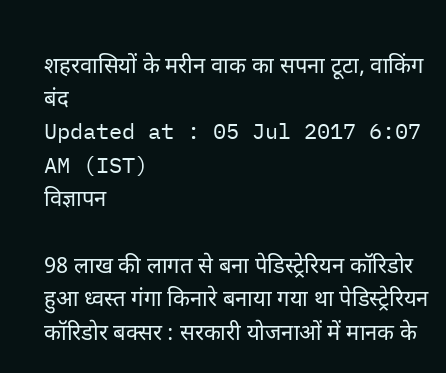शहरवासियों के मरीन वाक का सपना टूटा, वाकिंग बंद
Updated at : 05 Jul 2017 6:07 AM (IST)
विज्ञापन

98 लाख की लागत से बना पेडिस्ट्रेरियन कॉरिडोर हुआ ध्वस्त गंगा किनारे बनाया गया था पेडिस्ट्रेरियन कॉरिडोर बक्सर : सरकारी योजनाओं में मानक के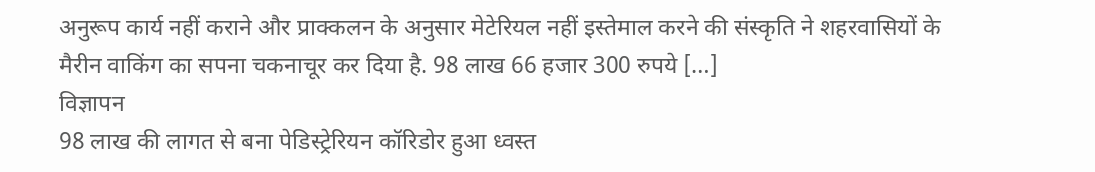अनुरूप कार्य नहीं कराने और प्राक्कलन के अनुसार मेटेरियल नहीं इस्तेमाल करने की संस्कृति ने शहरवासियों के मैरीन वाकिंग का सपना चकनाचूर कर दिया है. 98 लाख 66 हजार 300 रुपये […]
विज्ञापन
98 लाख की लागत से बना पेडिस्ट्रेरियन कॉरिडोर हुआ ध्वस्त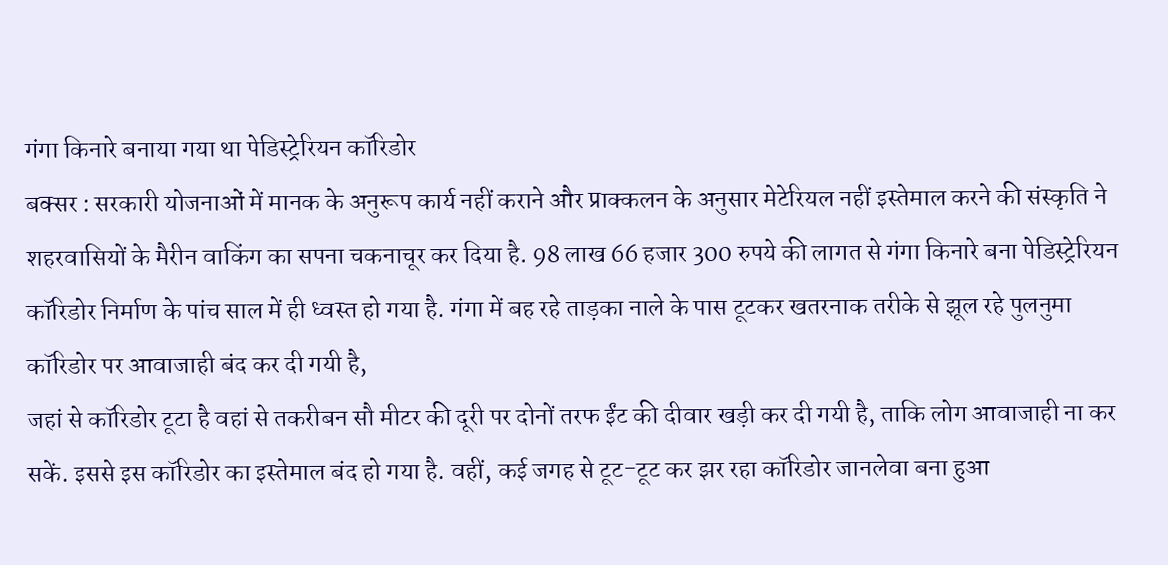गंगा किनारे बनाया गया था पेडिस्ट्रेरियन कॉरिडोर
बक्सर : सरकारी योजनाओं में मानक के अनुरूप कार्य नहीं कराने और प्राक्कलन के अनुसार मेटेरियल नहीं इस्तेमाल करने की संस्कृति ने शहरवासियों के मैरीन वाकिंग का सपना चकनाचूर कर दिया है. 98 लाख 66 हजार 300 रुपये की लागत से गंगा किनारे बना पेडिस्ट्रेरियन कॉरिडोर निर्माण के पांच साल में ही ध्वस्त हो गया है. गंगा में बह रहे ताड़का नाले के पास टूटकर खतरनाक तरीके से झूल रहे पुलनुमा कॉरिडोर पर आवाजाही बंद कर दी गयी है,
जहां से कॉरिडोर टूटा है वहां से तकरीबन सौ मीटर की दूरी पर दोनों तरफ ईंट की दीवार खड़ी कर दी गयी है, ताकि लोग आवाजाही ना कर सकें. इससे इस कॉरिडोर का इस्तेमाल बंद हो गया है. वहीं, कई जगह से टूट-टूट कर झर रहा कॉरिडोर जानलेवा बना हुआ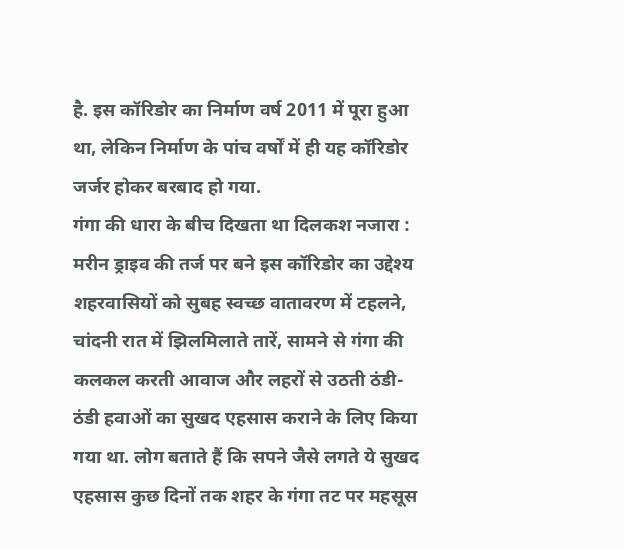है. इस कॉरिडोर का निर्माण वर्ष 2011 में पूरा हुआ था, लेकिन निर्माण के पांच वर्षों में ही यह कॉरिडोर जर्जर होकर बरबाद हो गया.
गंगा की धारा के बीच दिखता था दिलकश नजारा : मरीन ड्राइव की तर्ज पर बने इस कॉरिडोर का उद्देश्य शहरवासियों को सुबह स्वच्छ वातावरण में टहलने, चांदनी रात में झिलमिलाते तारें, सामने से गंगा की कलकल करती आवाज और लहरों से उठती ठंडी-ठंडी हवाओं का सुखद एहसास कराने के लिए किया गया था. लोग बताते हैं कि सपने जैसे लगते ये सुखद एहसास कुछ दिनों तक शहर के गंगा तट पर महसूस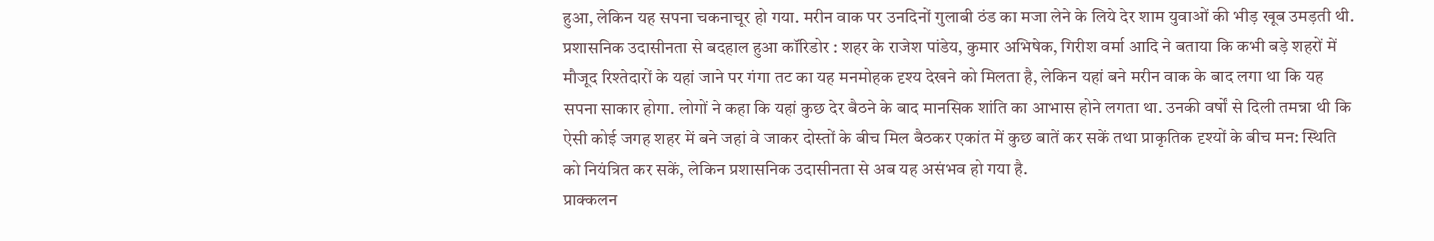हुआ, लेकिन यह सपना चकनाचूर हो गया. मरीन वाक पर उनदिनों गुलाबी ठंड का मजा लेने के लिये देर शाम युवाओं की भीड़ खूब उमड़ती थी.
प्रशासनिक उदासीनता से बदहाल हुआ कॉरिडोर : शहर के राजेश पांडेय, कुमार अभिषेक, गिरीश वर्मा आदि ने बताया कि कभी बड़े शहरों में मौजूद रिश्तेदारों के यहां जाने पर गंगा तट का यह मनमोहक दृश्य देखने को मिलता है, लेकिन यहां बने मरीन वाक के बाद लगा था कि यह सपना साकार होगा. लोगों ने कहा कि यहां कुछ देर बैठने के बाद मानसिक शांति का आभास होने लगता था. उनकी वर्षों से दिली तमन्ना थी कि ऐसी कोई जगह शहर में बने जहां वे जाकर दोस्तों के बीच मिल बैठकर एकांत में कुछ बातें कर सकें तथा प्राकृतिक दृश्यों के बीच मन: स्थिति को नियंत्रित कर सकें, लेकिन प्रशासनिक उदासीनता से अब यह असंभव हो गया है.
प्राक्कलन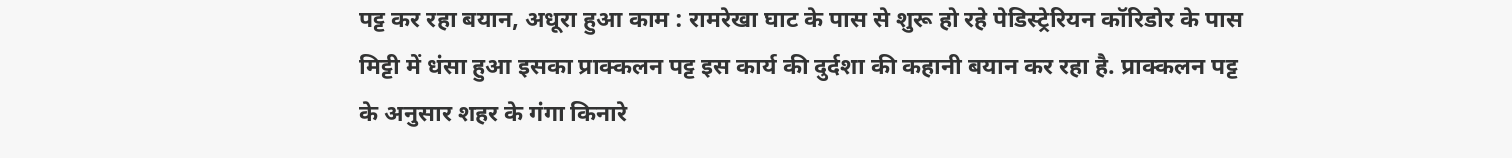पट्ट कर रहा बयान, अधूरा हुआ काम : रामरेखा घाट के पास से शुरू हो रहे पेडिस्ट्रेरियन कॉरिडोर के पास मिट्टी में धंसा हुआ इसका प्राक्कलन पट्ट इस कार्य की दुर्दशा की कहानी बयान कर रहा है. प्राक्कलन पट्ट के अनुसार शहर के गंगा किनारे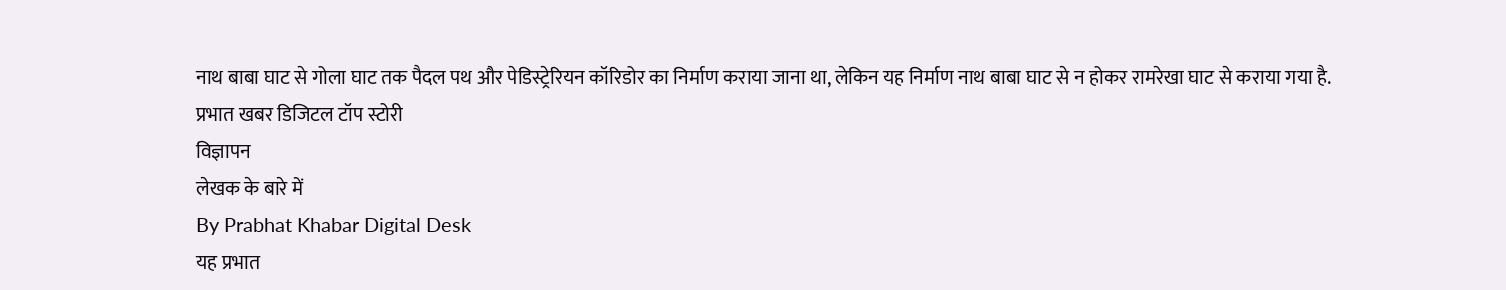नाथ बाबा घाट से गोला घाट तक पैदल पथ और पेडिस्ट्रेरियन कॉरिडोर का निर्माण कराया जाना था, लेकिन यह निर्माण नाथ बाबा घाट से न होकर रामरेखा घाट से कराया गया है.
प्रभात खबर डिजिटल टॉप स्टोरी
विज्ञापन
लेखक के बारे में
By Prabhat Khabar Digital Desk
यह प्रभात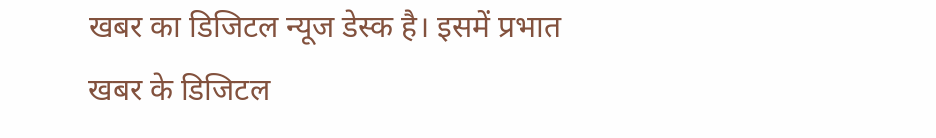खबर का डिजिटल न्यूज डेस्क है। इसमें प्रभात खबर के डिजिटल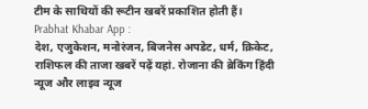टीम के साथियों की रूटीन खबरें प्रकाशित होती हैं।
Prabhat Khabar App :
देश, एजुकेशन, मनोरंजन, बिजनेस अपडेट, धर्म, क्रिकेट, राशिफल की ताजा खबरें पढ़ें यहां. रोजाना की ब्रेकिंग हिंदी न्यूज और लाइव न्यूज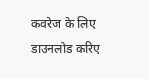कवरेज के लिए डाउनलोड करिए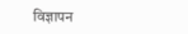विज्ञापन